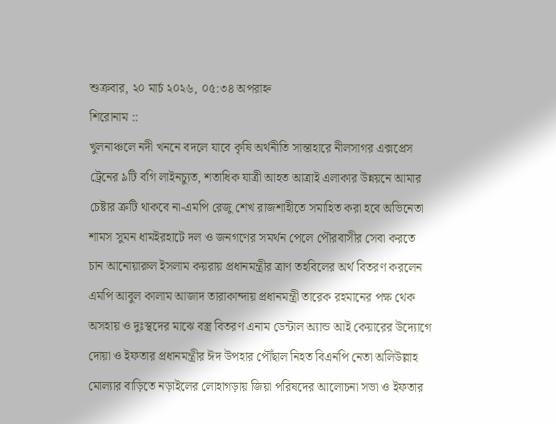শুক্রবার, ২০ মার্চ ২০২৬, ০৫:৩৪ অপরাহ্ন
শিরোনাম ::
খুলনাঞ্চলে নদী খননে বদলে যাবে কৃষি অর্থনীতি সান্তাহারে নীলসাগর এক্সপ্রেস ট্রেনের ৯টি বগি লাইনচ্যুত, শতাধিক যাত্রী আহত আত্রাই এলাকার উন্নয়নে আমার চেষ্টার ত্রুটি থাকবে না-এমপি রেজু শেখ রাজশাহীতে সমাহিত করা হবে অভিনেতা শামস সুমন ধামইরহাটে দল ও জনগণের সমর্থন পেলে পৌরবাসীর সেবা করতে চান আনোয়ারুল ইসলাম কয়রায় প্রধানমন্ত্রীর ত্রাণ তহবিলের অর্থ বিতরণ করলেন এমপি আবুল কালাম আজাদ তারাকান্দায় প্রধানমন্ত্রী তারেক রহমানের পক্ষ থেক অসহায় ও দুঃস্থদের মাঝে বস্ত্র বিতরণ এনাম ডেন্টাল অ্যান্ড আই কেয়ারের উদ্যোগে দোয়া ও ইফতার প্রধানমন্ত্রীর ঈদ উপহার পৌঁছাল নিহত বিএনপি নেতা অলিউল্লাহ মোল্যার বাড়িতে নড়াইলের লোহাগড়ায় জিয়া পরিষদের আলোচনা সভা ও ইফতার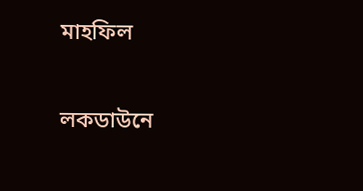মাহফিল

লকডাউনে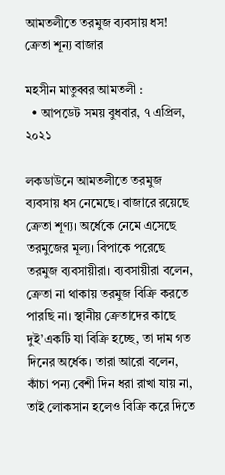আমতলীতে তরমুজ ব্যবসায় ধস! ক্রেতা শূন্য বাজার

মহসীন মাতুব্বর আমতলী :
  • আপডেট সময় বুধবার, ৭ এপ্রিল, ২০২১

লকডাউনে আমতলীতে তরমুজ ব্যবসায় ধস নেমেছে। বাজারে রয়েছে ক্রেতা শূণ্য। অর্ধেকে নেমে এসেছে তরমুজের মূল্য। বিপাকে পরেছে তরমুজ ব্যবসায়ীরা। ব্যবসায়ীরা বলেন, ক্রেতা না থাকায় তরমুজ বিক্রি করতে পারছি না। স্থানীয় ক্রেতাদের কাছে দুই’একটি যা বিক্রি হচ্ছে, তা দাম গত দিনের অর্ধেক। তারা আরো বলেন, কাঁচা পন্য বেশী দিন ধরা রাখা যায় না, তাই লোকসান হলেও বিক্রি করে দিতে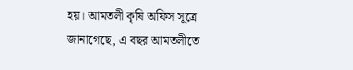হয়। আমতলী কৃষি অফিস সূত্রে জানাগেছে, এ বছর আমতলীতে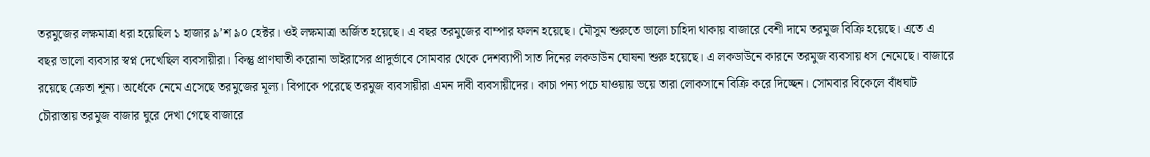তরমুজের লক্ষমাত্রা ধরা হয়েছিল ১ হাজার ৯’শ ৯০ হেক্টর। ওই লক্ষমাত্রা অর্জিত হয়েছে। এ বছর তরমুজের বাম্পার ফলন হয়েছে। মৌসুম শুরুতে ভালো চাহিদা থাকায় বাজারে বেশী দামে তরমুজ বিক্রি হয়েছে। এতে এ বছর ভালো ব্যবসার স্বপ্ন দেখেছিল ব্যবসায়ীরা। কিন্তু প্রাণঘাতী করোনা ভাইরাসের প্রাদুর্ভাবে সোমবার থেকে দেশব্যাপী সাত দিনের লকডাউন ঘোষনা শুরু হয়েছে। এ লকডাউনে কারনে তরমুজ ব্যবসায় ধস নেমেছে। বাজারে রয়েছে ক্রেতা শূন্য। অর্ধেকে নেমে এসেছে তরমুজের মূল্য। বিপাকে পরেছে তরমুজ ব্যবসায়ীরা এমন দাবী ব্যবসায়ীদের। কাচা পন্য পচে যাওয়ায় ভয়ে তারা লোকসানে বিক্রি করে দিচ্ছেন। সোমবার বিকেলে বাঁধঘাট চৌরাস্তায় তরমুজ বাজার ঘুরে দেখা গেছে বাজারে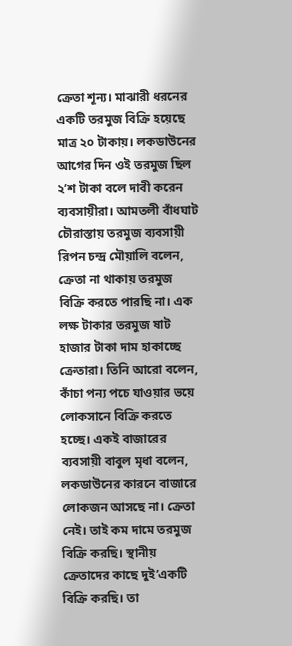ক্রেতা শূন্য। মাঝারী ধরনের একটি তরমুজ বিক্রি হয়েছে মাত্র ২০ টাকায়। লকডাউনের আগের দিন ওই তরমুজ ছিল ২’শ টাকা বলে দাবী করেন ব্যবসায়ীরা। আমতলী বাঁধঘাট চৌরাস্তায় তরমুজ ব্যবসায়ী রিপন চন্দ্র মৌয়ালি বলেন, ক্রেতা না থাকায় তরমুজ বিক্রি করতে পারছি না। এক লক্ষ টাকার তরমুজ ষাট হাজার টাকা দাম হাকাচ্ছে ক্রেতারা। তিনি আরো বলেন, কাঁচা পন্য পচে যাওয়ার ভয়ে লোকসানে বিক্রি করতে হচ্ছে। একই বাজারের ব্যবসায়ী বাবুল মৃধা বলেন, লকডাউনের কারনে বাজারে লোকজন আসছে না। ক্রেতা নেই। তাই কম দামে তরমুজ বিক্রি করছি। স্থানীয় ক্রেতাদের কাছে দুই’একটি বিক্রি করছি। তা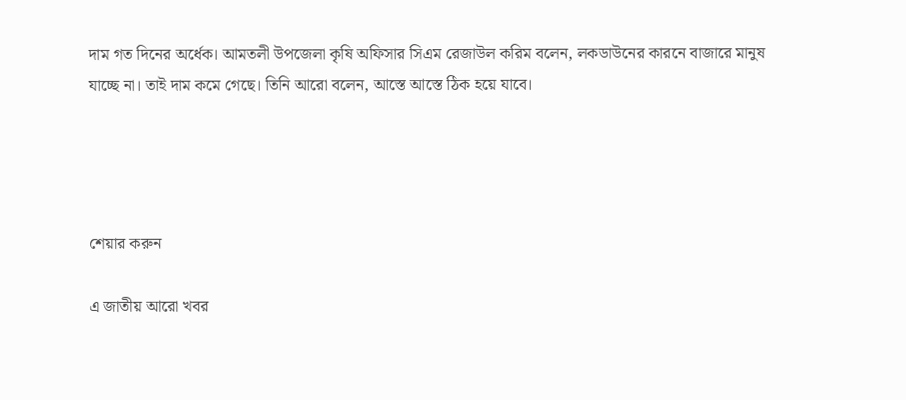দাম গত দিনের অর্ধেক। আমতলী উপজেলা কৃষি অফিসার সিএম রেজাউল করিম বলেন, লকডাউনের কারনে বাজারে মানুষ যাচ্ছে না। তাই দাম কমে গেছে। তিনি আরো বলেন, আস্তে আস্তে ঠিক হয়ে যাবে।




শেয়ার করুন

এ জাতীয় আরো খবর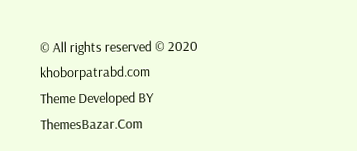© All rights reserved © 2020 khoborpatrabd.com
Theme Developed BY ThemesBazar.Com